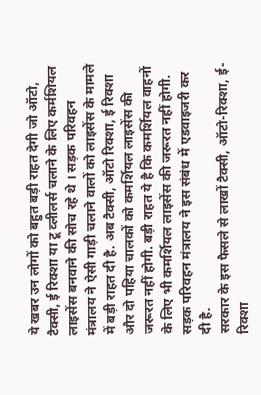ये खबर उन लोगों को बहुत बड़ी राहत देगी जो ऑटो, टैक्सी, ई रिक्शा या टू व्लीलर्स चलाने के लिए कर्मशियल लाइसेंस बनवाने की सोच रहे थे । सड़क परिवहन मंत्रालय ने ऐसी गाड़ी चलाने वालों को लाइसेंस के मामले में बड़ी राहत दी है. अब टैक्सी, ऑटो रिक्शा, ई रिक्शा और दो पहिया चालकों को कमर्शियल लाइसेंस की जरूरत नहीं होगी. बड़ी राहत ये है कि कमर्शियल वाहनों के लिए भी कमर्शियल लाइसेंस की जरूरत नहीं होगी. सड़क परिवहन मंत्रालय ने इस संबंध में एडवाइजरी कर दी है.
सरकार के इस फैसले से लाखों टैक्सी, ऑटो-रिक्शा, ई-रिक्शा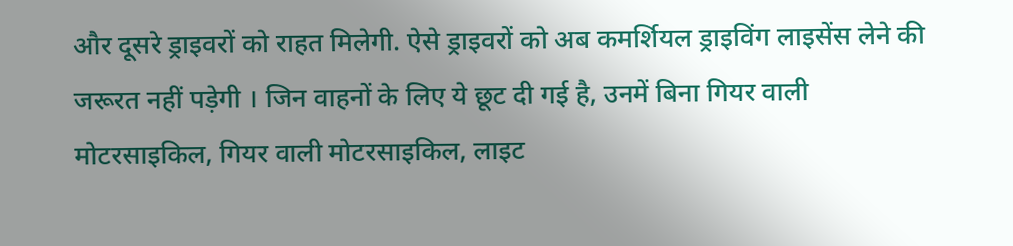और दूसरे ड्राइवरों को राहत मिलेगी. ऐसे ड्राइवरों को अब कमर्शियल ड्राइविंग लाइसेंस लेने की जरूरत नहीं पड़ेगी । जिन वाहनों के लिए ये छूट दी गई है, उनमें बिना गियर वाली मोटरसाइकिल, गियर वाली मोटरसाइकिल, लाइट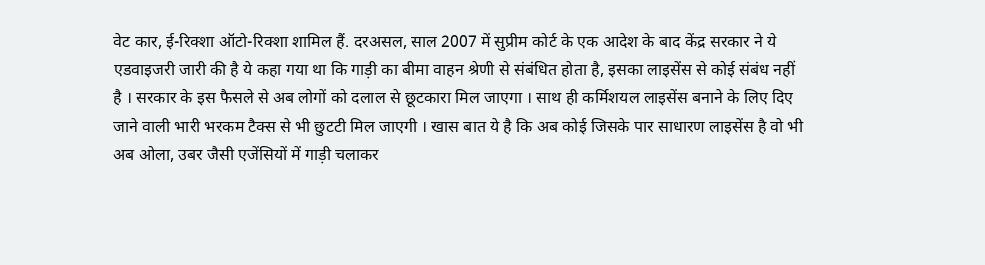वेट कार, ई-रिक्शा ऑटो-रिक्शा शामिल हैं. दरअसल, साल 2007 में सुप्रीम कोर्ट के एक आदेश के बाद केंद्र सरकार ने ये एडवाइजरी जारी की है ये कहा गया था कि गाड़ी का बीमा वाहन श्रेणी से संबंधित होता है, इसका लाइसेंस से कोई संबंध नहीं है । सरकार के इस फैसले से अब लोगों को दलाल से छूटकारा मिल जाएगा । साथ ही कर्मिशयल लाइसेंस बनाने के लिए दिए जाने वाली भारी भरकम टैक्स से भी छुटटी मिल जाएगी । खास बात ये है कि अब कोई जिसके पार साधारण लाइसेंस है वो भी अब ओला, उबर जैसी एजेंसियों में गाड़ी चलाकर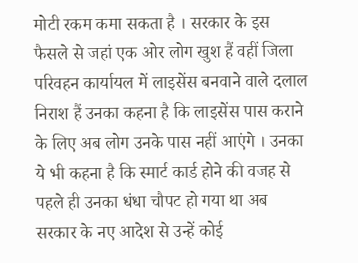मोटी रकम कमा सकता है । सरकार के इस फैसले से जहां एक ओर लोग खुश हैं वहीं जिला परिवहन कार्यायल में लाइसेंस बनवाने वाले दलाल निराश हैं उनका कहना है कि लाइसेंस पास कराने के लिए अब लोग उनके पास नहीं आएंगे । उनका ये भी कहना है कि स्मार्ट कार्ड होने की वजह से पहले ही उनका धंधा चौपट हो गया था अब सरकार के नए आदेश से उन्हें कोई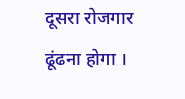दूसरा रोजगार ढूंढना होगा ।